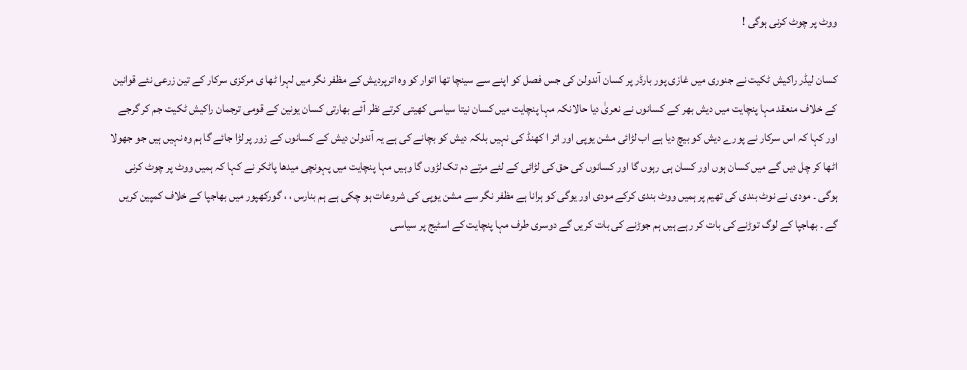ووٹ پر چوٹ کرنی ہوگی !

کسان لیڈر راکیش ٹکیت نے جنوری میں غازی پور بارڈر پر کسان آندولن کی جس فصل کو اپنے سے سینچا تھا اتوار کو وہ اترپردیش کے مظفر نگر میں لہرا ٹھا ی مرکزی سرکار کے تین زرعی نئے قوانین کے خلاف منعقد مہا پنچایت میں دیش بھر کے کسانوں نے نعریٰ دیا حالانکہ مہا پنچایت میں کسان نیتا سیاسی کھیتی کرتے نظر آئے بھارتی کسان یونین کے قومی ترجمان راکیش ٹکیت جم کر گرجے اور کہا کہ اس سرکار نے پورے دیش کو بیچ دیا ہے اب لڑائی مشن یوپی اور اتر ا کھنڈ کی نہیں بلکہ دیش کو بچانے کی ہے یہ آندولن دیش کے کسانوں کے زور پر لڑا جائے گا ہم وہ نہیں ہیں جو جھولا اٹھا کر چل دیں گے میں کسان ہوں اور کسان ہی رہوں گا اور کسانوں کی حق کی لڑائی کے لئے مرتے دم تک لڑوں گا وہیں مہا پنچایت میں پہونچی میدھا پاٹکر نے کہا کہ ہمیں ووٹ پر چوٹ کرنی ہوگی ۔ مودی نے نوٹ بندی کی تھیم پر ہمیں ووٹ بندی کرکے مودی اور یوگی کو ہرانا ہے مظفر نگر سے مشن یوپی کی شروعات ہو چکی ہے ہم بنارس ، ، گورکھپور میں بھاجپا کے خلاف کمپین کریں گے ۔ بھاجپا کے لوگ توڑنے کی بات کر رہے ہیں ہم جوڑنے کی بات کریں گے دوسری طرف مہا پنچایت کے اسٹیج پر سیاسی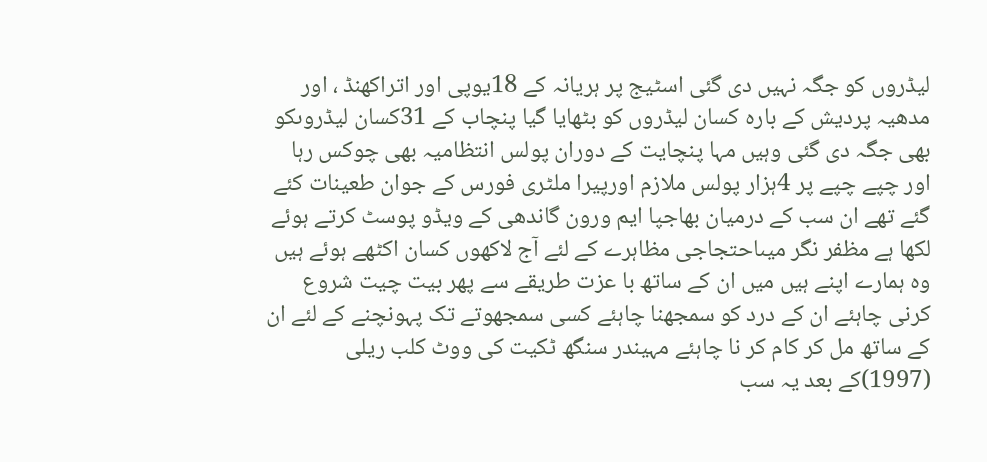لیڈروں کو جگہ نہیں دی گئی اسٹیج پر ہریانہ کے 18یوپی اور اتراکھنڈ ، اور مدھیہ پردیش کے بارہ کسان لیڈروں کو بٹھایا گیا پنچاب کے 31کسان لیڈروںکو بھی جگہ دی گئی وہیں مہا پنچایت کے دوران پولس انتظامیہ بھی چوکس رہا اور چپے چپے پر 4ہزار پولس ملازم اورپیرا ملٹری فورس کے جوان طعینات کئے گئے تھے ان سب کے درمیان بھاجپا ایم ورون گاندھی کے ویڈو پوسٹ کرتے ہوئے لکھا ہے مظفر نگر میںاحتجاجی مظاہرے کے لئے آج لاکھوں کسان اکٹھے ہوئے ہیں وہ ہمارے اپنے ہیں میں ان کے ساتھ با عزت طریقے سے پھر بیت چیت شروع کرنی چاہئے ان کے درد کو سمجھنا چاہئے کسی سمجھوتے تک پہونچنے کے لئے ان کے ساتھ مل کر کام کر نا چاہئے مہیندر سنگھ ٹکیت کی ووٹ کلب ریلی (1997)کے بعد یہ سب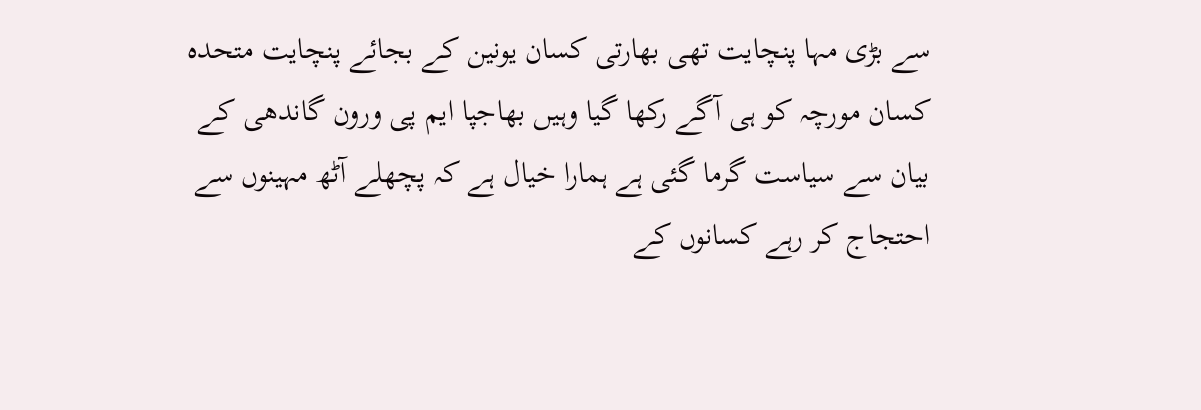سے بڑی مہا پنچایت تھی بھارتی کسان یونین کے بجائے پنچایت متحدہ کسان مورچہ کو ہی آگے رکھا گیا وہیں بھاجپا ایم پی ورون گاندھی کے بیان سے سیاست گرما گئی ہے ہمارا خیال ہے کہ پچھلے آٹھ مہینوں سے احتجاج کر رہے کسانوں کے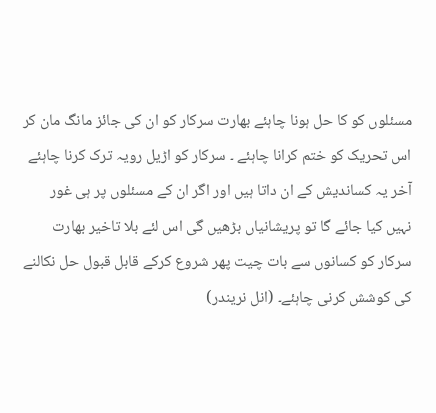مسئلوں کو کا حل ہونا چاہئے بھارت سرکار کو ان کی جائز مانگ مان کر اس تحریک کو ختم کرانا چاہئے ۔ سرکار کو اڑیل رویہ ترک کرنا چاہئے آخر یہ کساندیش کے ان داتا ہیں اور اگر ان کے مسئلوں پر ہی غور نہیں کیا جائے گا تو پریشانیاں بڑھیں گی اس لئے بلا تاخیر بھارت سرکار کو کسانوں سے بات چیت پھر شروع کرکے قابل قبول حل نکالنے کی کوشش کرنی چاہئے۔ (انل نریندر)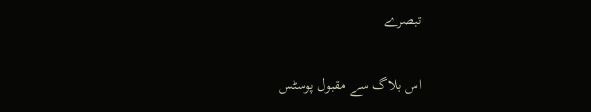تبصرے

اس بلاگ سے مقبول پوسٹس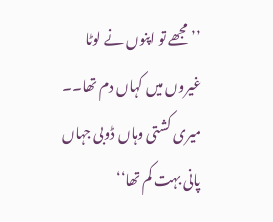’’مجھے تو اپنوں نے لوٹا غیروں میں کہاں دم تھا۔۔ میری کشتی وہاں ڈوبی جہاں پانی بہت کم تھا‘‘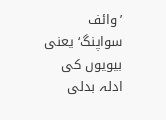’وائف سواپنگ‘ یعنی بیویوں کی ادلہ بدلی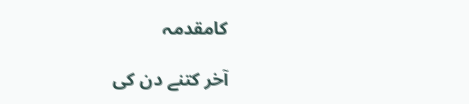کامقدمہ

آخر کتنے دن کی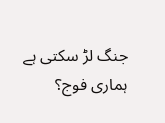جنگ لڑ سکتی ہے ہماری فوج؟